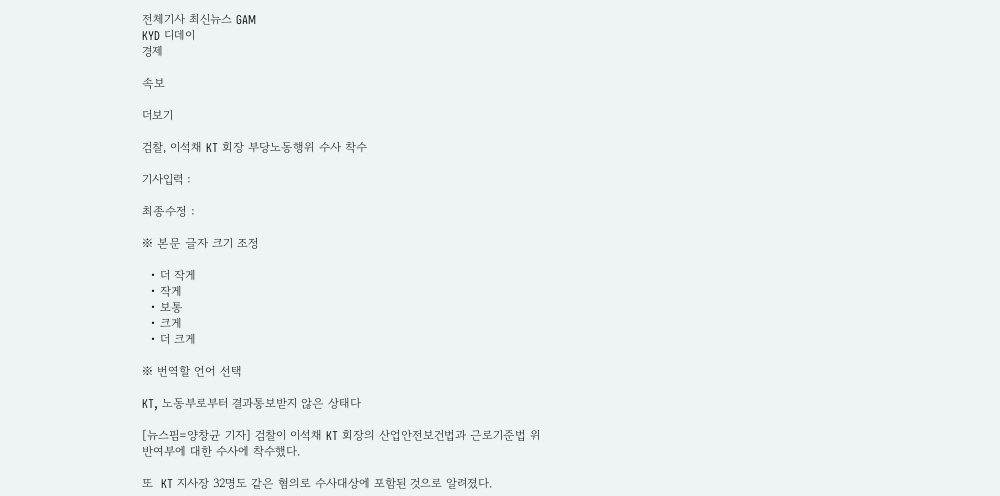전체기사 최신뉴스 GAM
KYD 디데이
경제

속보

더보기

검찰, 이석채 KT 회장 부당노동행위 수사 착수

기사입력 :

최종수정 :

※ 본문 글자 크기 조정

  • 더 작게
  • 작게
  • 보통
  • 크게
  • 더 크게

※ 번역할 언어 선택

KT, 노동부로부터 결과통보받지 않은 상태다

[뉴스핌=양창균 기자] 검찰이 이석채 KT 회장의 산업안전보건법과 근로기준법 위반여부에 대한 수사에 착수했다.

또  KT 지사장 32명도 같은 혐의로 수사대상에 포함된 것으로 알려졌다.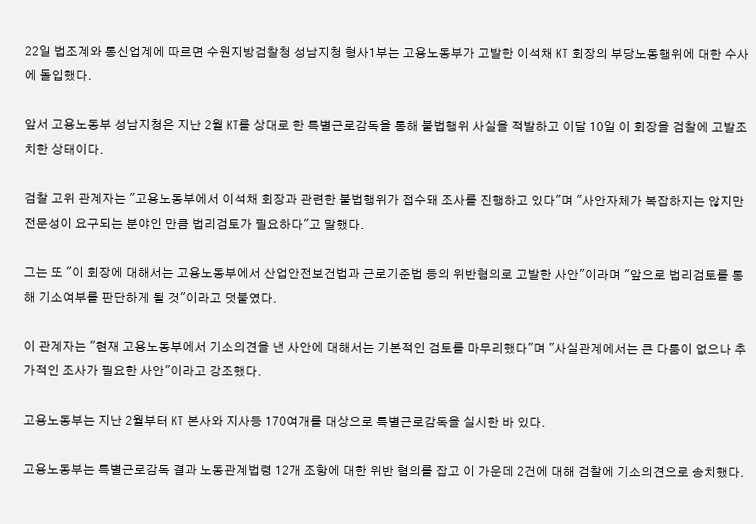22일 법조계와 통신업계에 따르면 수원지방검찰청 성남지청 형사1부는 고용노동부가 고발한 이석채 KT 회장의 부당노동행위에 대한 수사에 돌입했다.

앞서 고용노동부 성남지청은 지난 2월 KT를 상대로 한 특별근로감독을 통해 불법행위 사실을 적발하고 이달 10일 이 회장을 검찰에 고발조치한 상태이다.

검찰 고위 관계자는 "고용노동부에서 이석채 회장과 관련한 불법행위가 접수돼 조사를 진행하고 있다"며 "사안자체가 복잡하지는 않지만 전문성이 요구되는 분야인 만큼 법리검토가 필요하다"고 말했다.

그는 또 "이 회장에 대해서는 고용노동부에서 산업안전보건법과 근로기준법 등의 위반혐의로 고발한 사안"이라며 "앞으로 법리검토를 통해 기소여부를 판단하게 될 것"이라고 덧붙였다.

이 관계자는 "현재 고용노동부에서 기소의견을 낸 사안에 대해서는 기본적인 검토를 마무리했다"며 "사실관계에서는 큰 다툼이 없으나 추가적인 조사가 필요한 사안"이라고 강조했다.

고용노동부는 지난 2월부터 KT 본사와 지사등 170여개를 대상으로 특별근로감독을 실시한 바 있다.

고용노동부는 특별근로감독 결과 노동관계법령 12개 조항에 대한 위반 혐의를 잡고 이 가운데 2건에 대해 검찰에 기소의견으로 송치했다.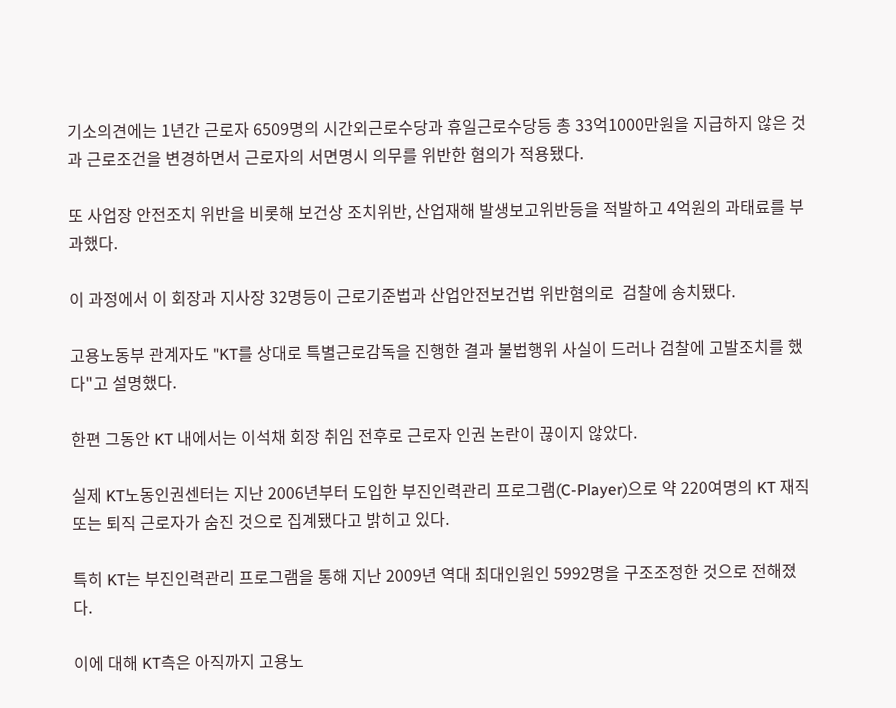기소의견에는 1년간 근로자 6509명의 시간외근로수당과 휴일근로수당등 총 33억1000만원을 지급하지 않은 것과 근로조건을 변경하면서 근로자의 서면명시 의무를 위반한 혐의가 적용됐다.

또 사업장 안전조치 위반을 비롯해 보건상 조치위반, 산업재해 발생보고위반등을 적발하고 4억원의 과태료를 부과했다.

이 과정에서 이 회장과 지사장 32명등이 근로기준법과 산업안전보건법 위반혐의로  검찰에 송치됐다.

고용노동부 관계자도 "KT를 상대로 특별근로감독을 진행한 결과 불법행위 사실이 드러나 검찰에 고발조치를 했다"고 설명했다.

한편 그동안 KT 내에서는 이석채 회장 취임 전후로 근로자 인권 논란이 끊이지 않았다.

실제 KT노동인권센터는 지난 2006년부터 도입한 부진인력관리 프로그램(C-Player)으로 약 220여명의 KT 재직 또는 퇴직 근로자가 숨진 것으로 집계됐다고 밝히고 있다.

특히 KT는 부진인력관리 프로그램을 통해 지난 2009년 역대 최대인원인 5992명을 구조조정한 것으로 전해졌다.

이에 대해 KT측은 아직까지 고용노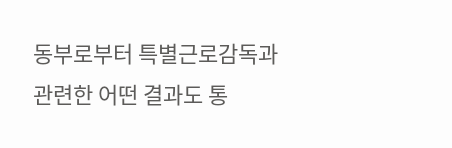동부로부터 특별근로감독과 관련한 어떤 결과도 통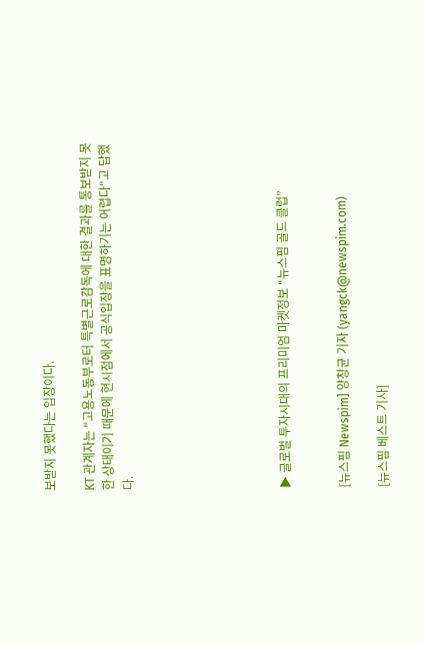보받지 못했다는 입장이다.

KT 관계자는 "고용노동부로터 특별근로감독에 대한 결과를 통보받지 못한 상태이기 때문에 현시점에서 공식입장을 표명하기는 어렵다"고 답했다.







▶ 글로벌 투자시대의 프리미엄 마켓정보 “뉴스핌 골드 클럽”


[뉴스핌 Newspim] 양창균 기자 (yangck@newspim.com)

[뉴스핌 베스트 기사]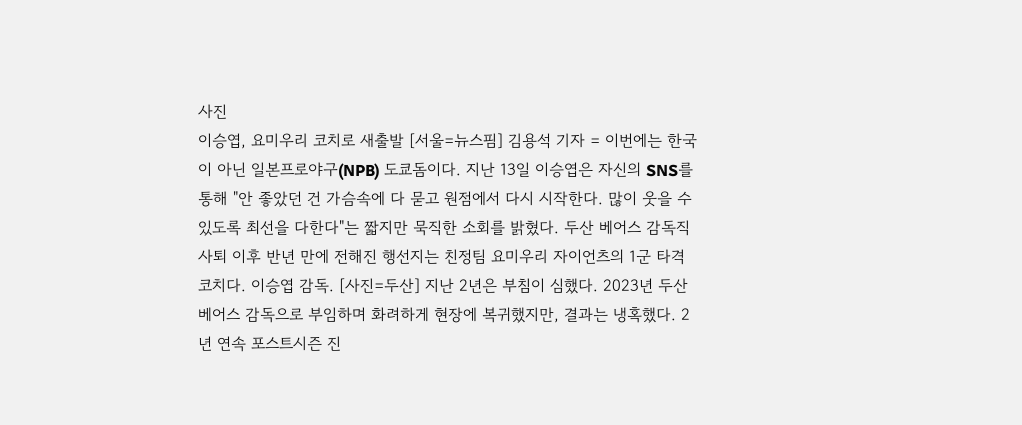사진
이승엽, 요미우리 코치로 새출발 [서울=뉴스핌] 김용석 기자 = 이번에는 한국이 아닌 일본프로야구(NPB) 도쿄돔이다. 지난 13일 이승엽은 자신의 SNS를 통해 "안 좋았던 건 가슴속에 다 묻고 원점에서 다시 시작한다. 많이 웃을 수 있도록 최선을 다한다"는 짧지만 묵직한 소회를 밝혔다. 두산 베어스 감독직 사퇴 이후 반년 만에 전해진 행선지는 친정팀 요미우리 자이언츠의 1군 타격 코치다. 이승엽 감독. [사진=두산] 지난 2년은 부침이 심했다. 2023년 두산 베어스 감독으로 부임하며 화려하게 현장에 복귀했지만, 결과는 냉혹했다. 2년 연속 포스트시즌 진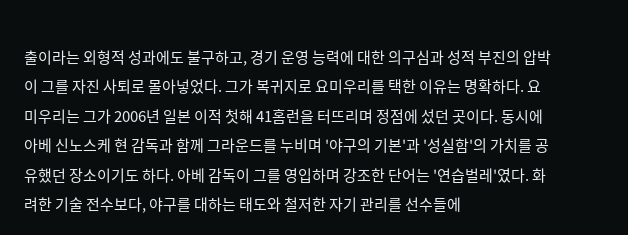출이라는 외형적 성과에도 불구하고, 경기 운영 능력에 대한 의구심과 성적 부진의 압박이 그를 자진 사퇴로 몰아넣었다. 그가 복귀지로 요미우리를 택한 이유는 명확하다. 요미우리는 그가 2006년 일본 이적 첫해 41홈런을 터뜨리며 정점에 섰던 곳이다. 동시에 아베 신노스케 현 감독과 함께 그라운드를 누비며 '야구의 기본'과 '성실함'의 가치를 공유했던 장소이기도 하다. 아베 감독이 그를 영입하며 강조한 단어는 '연습벌레'였다. 화려한 기술 전수보다, 야구를 대하는 태도와 철저한 자기 관리를 선수들에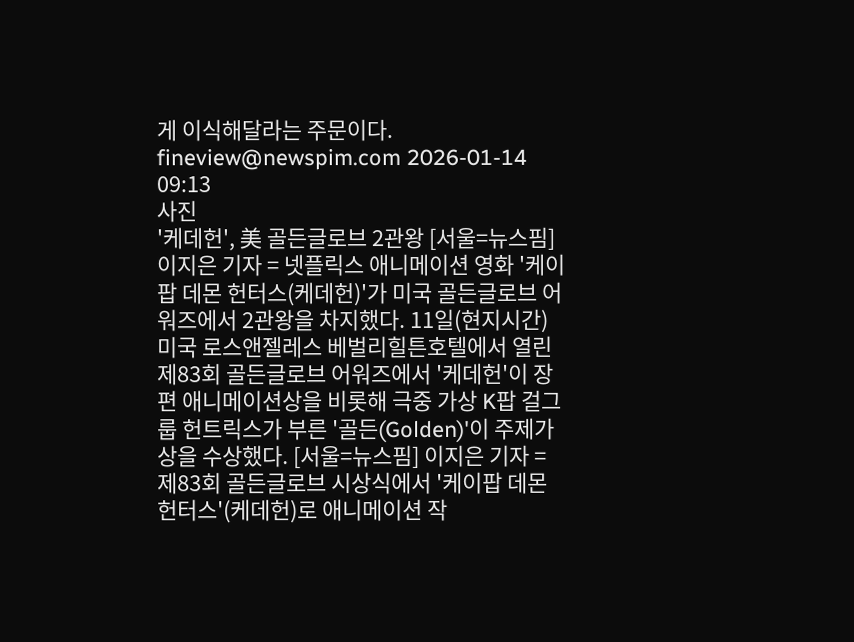게 이식해달라는 주문이다.   fineview@newspim.com 2026-01-14 09:13
사진
'케데헌', 美 골든글로브 2관왕 [서울=뉴스핌] 이지은 기자 = 넷플릭스 애니메이션 영화 '케이팝 데몬 헌터스(케데헌)'가 미국 골든글로브 어워즈에서 2관왕을 차지했다. 11일(현지시간) 미국 로스앤젤레스 베벌리힐튼호텔에서 열린 제83회 골든글로브 어워즈에서 '케데헌'이 장편 애니메이션상을 비롯해 극중 가상 K팝 걸그룹 헌트릭스가 부른 '골든(Golden)'이 주제가상을 수상했다. [서울=뉴스핌] 이지은 기자 = 제83회 골든글로브 시상식에서 '케이팝 데몬 헌터스'(케데헌)로 애니메이션 작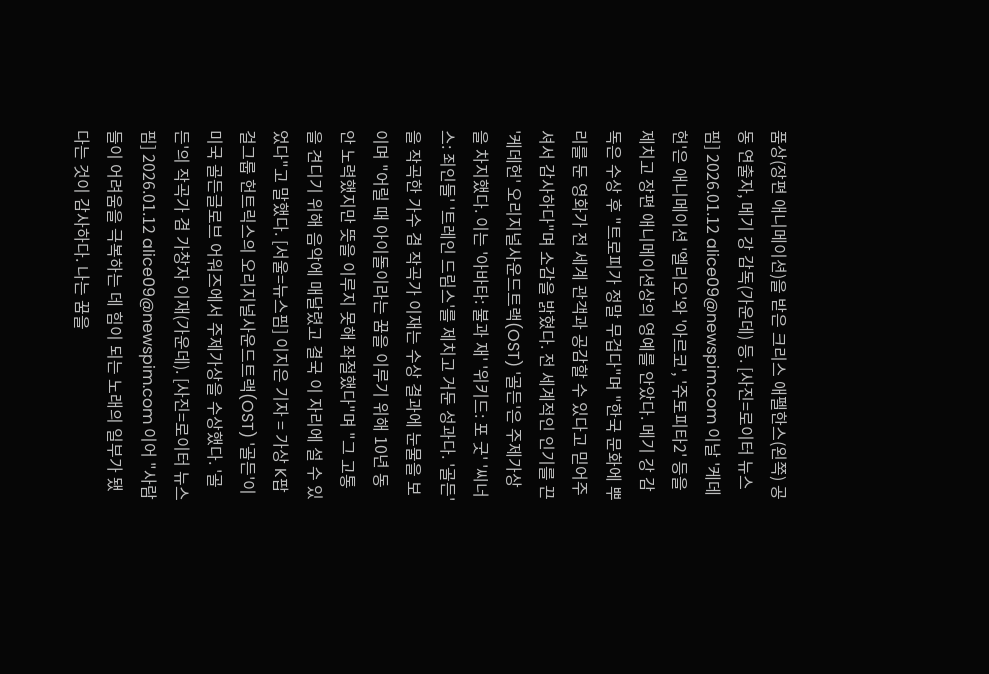품상(장편 애니메이션)을 받은 크리스 애펠한스(왼쪽) 공동 연출자, 메기 강 감독(가운데) 등. [사진=로이터 뉴스핌] 2026.01.12 alice09@newspim.com 이날 '케데헌'은 애니메이션 '엘리오'와 '아르코', '주토피타2' 등을 제치고 장편 애니메이션상의 영예를 안았다. 메기 강 감독은 수상 후 "트로피가 정말 무겁다"며 "한국 문화에 뿌리를 둔 영화가 전 세계 관객과 공감할 수 있다고 믿어주셔서 감사하다"며 소감을 밝혔다. 전 세계적인 인기를 끈 '케데헌' 오리지널사운드트랙(OST) '골든'은 주제가상을 차지했다. 이는 '아바타: 불과 재' '위키드: 포 굿' '씨너스: 죄인들' '트레인 드림스'를 제치고 거둔 성과다. '골든'을 작곡한 가수 겸 작곡가 이재는 수상 결과에 눈물을 보이며 "어릴 때 아이돌이라는 꿈을 이루기 위해 10년 동안 노력했지만 뜻을 이루지 못해 좌절했다"며 "그 고통을 견디기 위해 음악에 매달렸고 결국 이 자리에 설 수 있었다"고 말했다. [서울=뉴스핌] 이지은 기자 = 가상 K팝 걸그룹 헌트릭스의 오리지널사운드트랙(OST) '골든'이 미국 골든글로브 어워즈에서 주제가상을 수상했다. '골든'의 작곡가 겸 가창자 이재(가운데). [사진=로이터 뉴스핌] 2026.01.12 alice09@newspim.com 이어 "사람들이 어려움을 극복하는 데 힘이 되는 노래의 일부가 됐다는 것이 감사하다. 나는 꿈을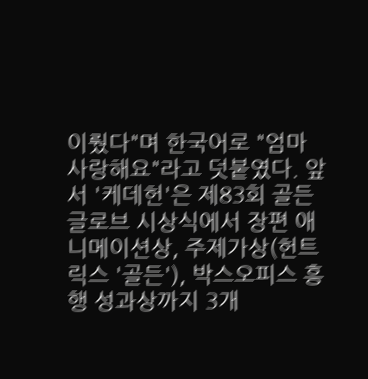이뤘다"며 한국어로 "엄마 사랑해요"라고 덧붙였다. 앞서 '케데헌'은 제83회 골든 글로브 시상식에서 장편 애니메이션상, 주제가상(헌트릭스 '골든'), 박스오피스 흥행 성과상까지 3개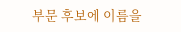부문 후보에 이름을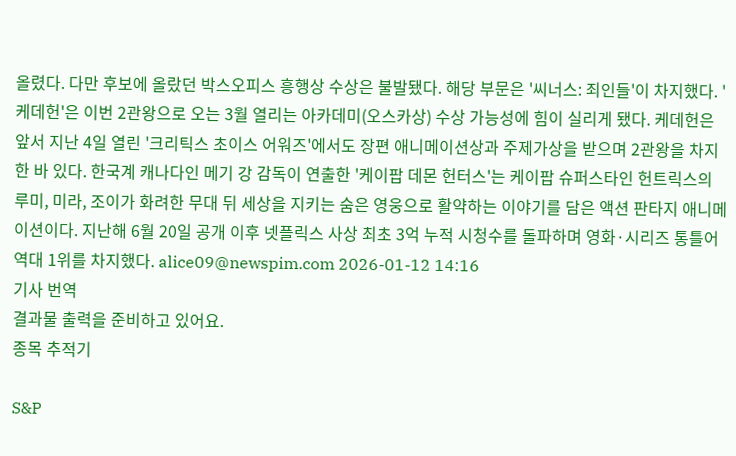올렸다. 다만 후보에 올랐던 박스오피스 흥행상 수상은 불발됐다. 해당 부문은 '씨너스: 죄인들'이 차지했다. '케데헌'은 이번 2관왕으로 오는 3월 열리는 아카데미(오스카상) 수상 가능성에 힘이 실리게 됐다. 케데헌은 앞서 지난 4일 열린 '크리틱스 초이스 어워즈'에서도 장편 애니메이션상과 주제가상을 받으며 2관왕을 차지한 바 있다. 한국계 캐나다인 메기 강 감독이 연출한 '케이팝 데몬 헌터스'는 케이팝 슈퍼스타인 헌트릭스의 루미, 미라, 조이가 화려한 무대 뒤 세상을 지키는 숨은 영웅으로 활약하는 이야기를 담은 액션 판타지 애니메이션이다. 지난해 6월 20일 공개 이후 넷플릭스 사상 최초 3억 누적 시청수를 돌파하며 영화·시리즈 통틀어 역대 1위를 차지했다. alice09@newspim.com 2026-01-12 14:16
기사 번역
결과물 출력을 준비하고 있어요.
종목 추적기

S&P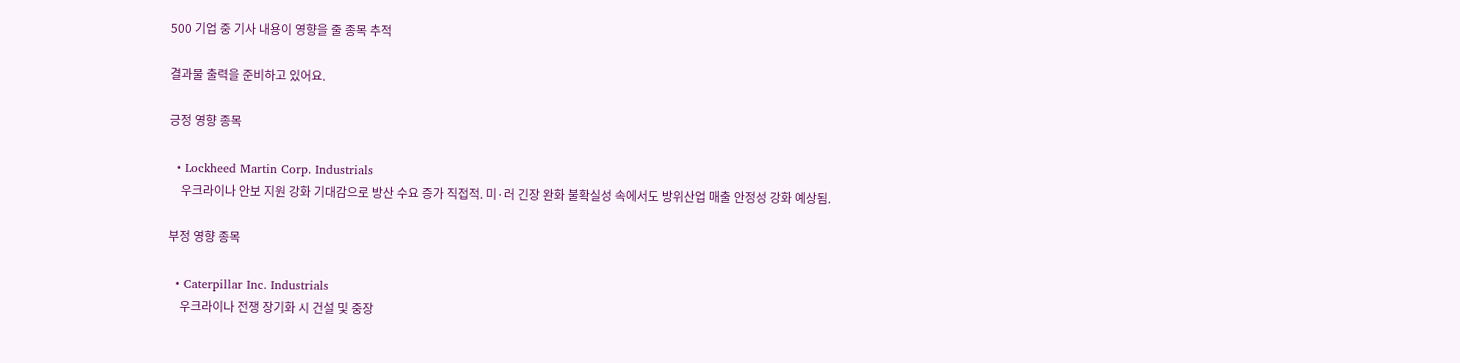500 기업 중 기사 내용이 영향을 줄 종목 추적

결과물 출력을 준비하고 있어요.

긍정 영향 종목

  • Lockheed Martin Corp. Industrials
    우크라이나 안보 지원 강화 기대감으로 방산 수요 증가 직접적. 미·러 긴장 완화 불확실성 속에서도 방위산업 매출 안정성 강화 예상됨.

부정 영향 종목

  • Caterpillar Inc. Industrials
    우크라이나 전쟁 장기화 시 건설 및 중장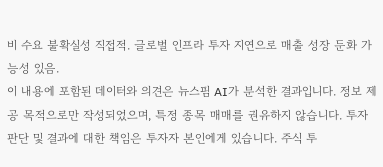비 수요 불확실성 직접적. 글로벌 인프라 투자 지연으로 매출 성장 둔화 가능성 있음.
이 내용에 포함된 데이터와 의견은 뉴스핌 AI가 분석한 결과입니다. 정보 제공 목적으로만 작성되었으며, 특정 종목 매매를 권유하지 않습니다. 투자 판단 및 결과에 대한 책임은 투자자 본인에게 있습니다. 주식 투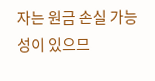자는 원금 손실 가능성이 있으므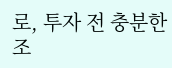로, 투자 전 충분한 조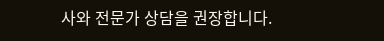사와 전문가 상담을 권장합니다.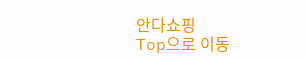안다쇼핑
Top으로 이동